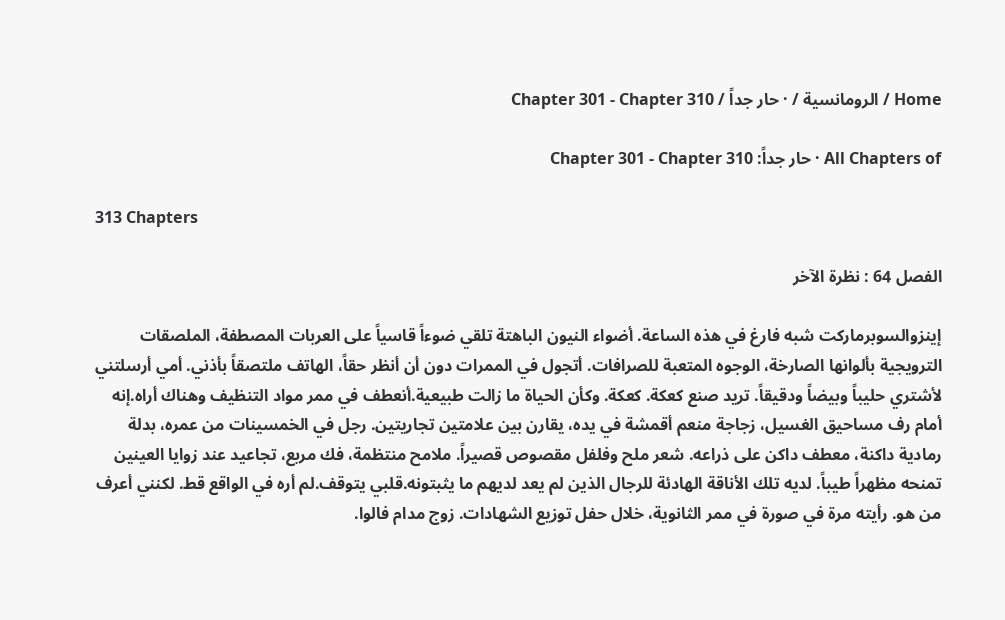Home / الرومانسية / · حار جداً / Chapter 301 - Chapter 310

All Chapters of · حار جداً: Chapter 301 - Chapter 310

313 Chapters

الفصل 64 : نظرة الآخر

إينزوالسوبرماركت شبه فارغ في هذه الساعة. أضواء النيون الباهتة تلقي ضوءاً قاسياً على العربات المصطفة، الملصقات الترويجية بألوانها الصارخة، الوجوه المتعبة للصرافات. أتجول في الممرات دون أن أنظر حقاً، الهاتف ملتصقاً بأذني. أمي أرسلتني لأشتري حليباً وبيضاً ودقيقاً. تريد صنع كعكة. كعكة. وكأن الحياة ما زالت طبيعية.أنعطف في ممر مواد التنظيف وهناك أراه.إنه أمام رف مساحيق الغسيل، زجاجة منعم أقمشة في يده، يقارن بين علامتين تجاريتين. رجل في الخمسينات من عمره، بدلة رمادية داكنة، معطف داكن على ذراعه. شعر ملح وفلفل مقصوص قصيراً. ملامح منتظمة، فك مربع، تجاعيد عند زوايا العينين تمنحه مظهراً طيباً. لديه تلك الأناقة الهادئة للرجال الذين لم يعد لديهم ما يثبتونه.قلبي يتوقف.لم أره في الواقع قط. لكنني أعرف من هو. رأيته مرة في صورة في ممر الثانوية، خلال حفل توزيع الشهادات. زوج مدام فالوا.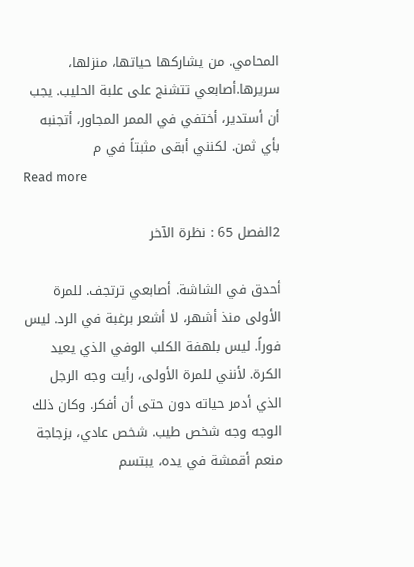المحامي. من يشاركها حياتها، منزلها، سريرها.أصابعي تتشنج على علبة الحليب. يجب أن أستدير، أختفي في الممر المجاور، أتجنبه بأي ثمن. لكنني أبقى مثبتاً في م
Read more

2الفصل 65 : نظرة الآخر

أحدق في الشاشة. أصابعي ترتجف. للمرة الأولى منذ أشهر، لا أشعر برغبة في الرد. ليس فوراً. ليس بلهفة الكلب الوفي الذي يعيد الكرة. لأنني للمرة الأولى، رأيت وجه الرجل الذي أدمر حياته دون حتى أن أفكر. وكان ذلك الوجه وجه شخص طيب. شخص عادي، بزجاجة منعم أقمشة في يده، يبتسم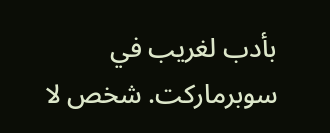بأدب لغريب في سوبرماركت. شخص لا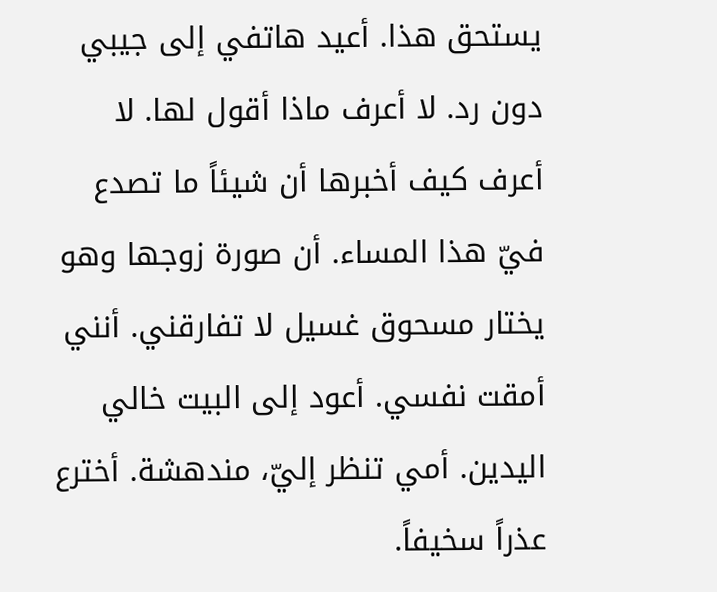يستحق هذا. أعيد هاتفي إلى جيبي دون رد. لا أعرف ماذا أقول لها. لا أعرف كيف أخبرها أن شيئاً ما تصدع فيّ هذا المساء. أن صورة زوجها وهو يختار مسحوق غسيل لا تفارقني. أنني أمقت نفسي. أعود إلى البيت خالي اليدين. أمي تنظر إليّ، مندهشة. أخترع عذراً سخيفاً.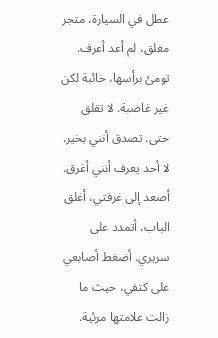عطل في السيارة، متجر مغلق، لم أعد أعرف. تومئ برأسها، خائبة لكن غير غاضبة. لا تقلق حتى. تصدق أنني بخير. لا أحد يعرف أنني أغرق. أصعد إلى غرفتي، أغلق الباب، أتمدد على سريري. أضغط أصابعي على كتفي، حيث ما زالت علامتها مرئية.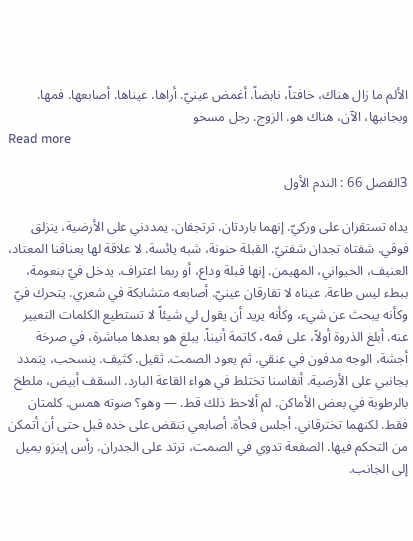الألم ما زال هناك، خافتاً، نابضاً. أغمض عينيّ. أراها. عيناها. أصابعها. فمها. وبجانبها، الآن، هناك هو. الزوج. رجل مسحو
Read more

3الفصل 66 : الندم الأول

يداه تستقران على وركيّ. إنهما باردتان. ترتجفان. يمددني على الأرضية، ينزلق فوقي. شفتاه تجدان شفتيّ. القبلة حنونة، شبه يائسة. لا علاقة لها بعناقنا المعتاد، العنيف، الحيواني، المهيمن. إنها قبلة وداع، أو ربما اعتراف. يدخل فيّ بنعومة، ببطء ليس طاعة. عيناه لا تفارقان عينيّ. أصابعه متشابكة في شعري. يتحرك فيّ وكأنه يبحث عن شيء، وكأنه يريد أن يقول لي شيئاً لا تستطيع الكلمات التعبير عنه. أبلغ الذروة أولاً، على فمه، كاتمة أنيناً. يبلغ هو بعدها مباشرة، في صرخة أجشة، الوجه مدفون في عنقي. ثم يعود الصمت. ثقيل. كثيف. ينسحب، يتمدد بجانبي على الأرضية. أنفاسنا تختلط في هواء القاعة البارد. السقف أبيض، ملطخ بالرطوبة في بعض الأماكن. لم ألاحظ ذلك قط. — وهو؟ صوته همس. كلمتان فقط. لكنهما تخترقاني. أجلس فجأة. أصابعي تنقض على خده قبل حتى أن أتمكن من التحكم فيها. الصفعة تدوي في الصمت، ترتد على الجدران. رأس إينزو يميل إلى الجانب.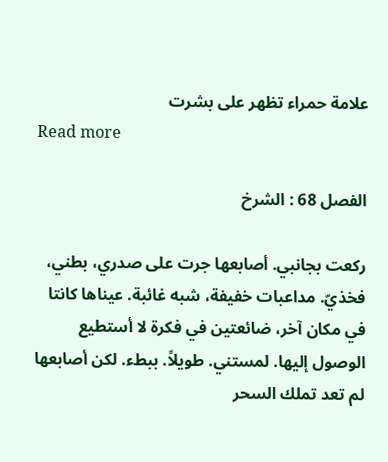علامة حمراء تظهر على بشرت
Read more

الفصل 68 : الشرخ

ركعت بجانبي. أصابعها جرت على صدري، بطني، فخذيّ. مداعبات خفيفة، شبه غائبة. عيناها كانتا في مكان آخر، ضائعتين في فكرة لا أستطيع الوصول إليها. لمستني. طويلاً. ببطء. لكن أصابعها لم تعد تملك السحر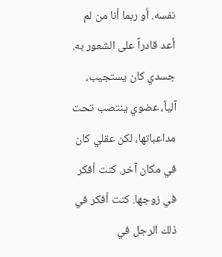نفسه. أو ربما أنا من لم أعد قادراً على الشعور به. جسدي كان يستجيب، آلياً، عضوي ينتصب تحت مداعباتها، لكن عقلي كان في مكان آخر. كنت أفكر في زوجها. كنت أفكر في ذلك الرجل في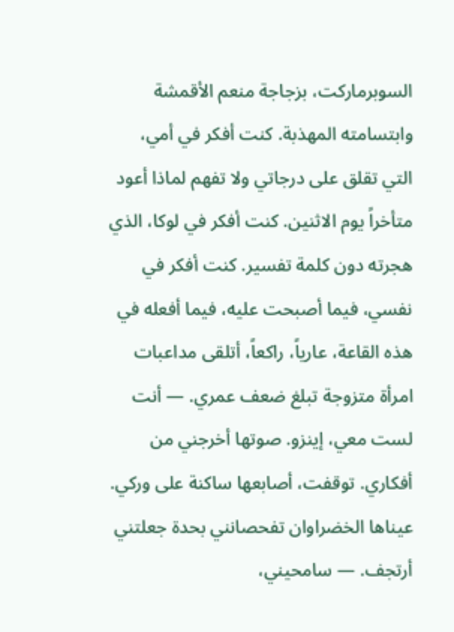السوبرماركت، بزجاجة منعم الأقمشة وابتسامته المهذبة. كنت أفكر في أمي، التي تقلق على درجاتي ولا تفهم لماذا أعود متأخراً يوم الاثنين. كنت أفكر في لوكا، الذي هجرته دون كلمة تفسير. كنت أفكر في نفسي، فيما أصبحت عليه، فيما أفعله في هذه القاعة، عارياً، راكعاً، أتلقى مداعبات امرأة متزوجة تبلغ ضعف عمري. — أنت لست معي، إينزو. صوتها أخرجني من أفكاري. توقفت، أصابعها ساكنة على وركي. عيناها الخضراوان تفحصانني بحدة جعلتني أرتجف. — سامحيني،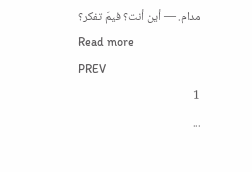مدام. — أين أنت؟ فيمَ تفكر؟
Read more
PREV
1
...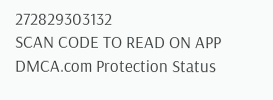272829303132
SCAN CODE TO READ ON APP
DMCA.com Protection Status